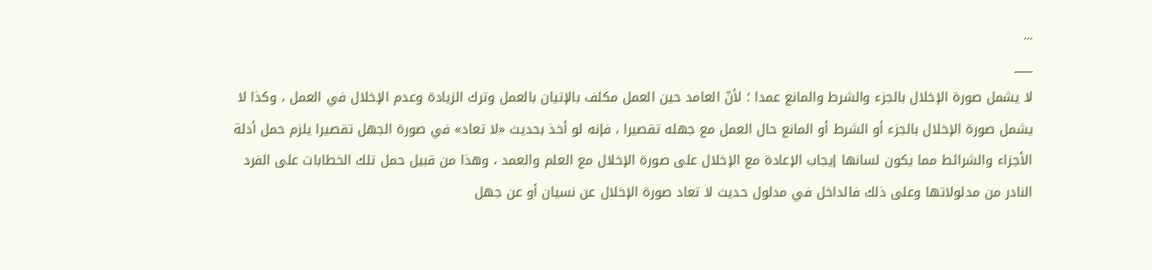...
___
لا يشمل صورة الإخلال بالجزء والشرط والمانع عمدا ؛ لأنّ العامد حين العمل مكلف بالإتيان بالعمل وترك الزيادة وعدم الإخلال في العمل ، وكذا لا يشمل صورة الإخلال بالجزء أو الشرط أو المانع حال العمل مع جهله تقصيرا ، فإنه لو أخذ بحديث «لا تعاد» في صورة الجهل تقصيرا يلزم حمل أدلة الأجزاء والشرائط مما يكون لسانها إيجاب الإعادة مع الإخلال على صورة الإخلال مع العلم والعمد ، وهذا من قبيل حمل تلك الخطابات على الفرد النادر من مدلولاتها وعلى ذلك فالداخل في مدلول حديث لا تعاد صورة الإخلال عن نسيان أو عن جهل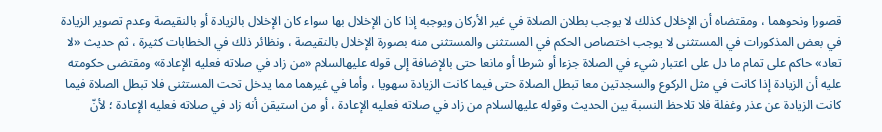قصورا ونحوهما ، ومقتضاه أن الإخلال كذلك لا يوجب بطلان الصلاة في غير الأركان ويوجبه إذا كان الإخلال بها سواء كان الإخلال بالزيادة أو بالنقيصة وعدم تصوير الزيادة في بعض المذكورات في المستثنى لا يوجب اختصاص الحكم في المستثنى والمستثنى منه بصورة الإخلال بالنقيصة ، ونظائر ذلك في الخطابات كثيرة ، ثم حديث «لا تعاد» حاكم على تمام ما دل على اعتبار شيء في الصلاة جزءا أو شرطا أو مانعا حتى بالإضافة إلى قوله عليهالسلام «من زاد في صلاته فعليه الإعادة» ومقتضى حكومته عليه أن الزيادة إذا كانت في مثل الركوع والسجدتين معا تبطل الصلاة حتى فيما كانت الزيادة سهويا ، وأما في غيرهما مما يدخل تحت المستثنى فلا تبطل الصلاة فيما كانت الزيادة عن عذر وغفلة فلا تلاحظ النسبة بين الحديث وقوله عليهالسلام من زاد في صلاته فعليه الإعادة ، أو من استيقن أنه زاد في صلاته فعليه الإعادة ؛ لأنّ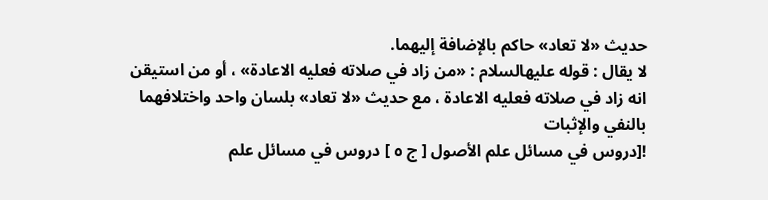حديث «لا تعاد» حاكم بالإضافة إليهما.
لا يقال : قوله عليهالسلام : «من زاد في صلاته فعليه الاعادة» ، أو من استيقن انه زاد في صلاته فعليه الاعادة ، مع حديث «لا تعاد» بلسان واحد واختلافهما بالنفي والإثبات
![دروس في مسائل علم الأصول [ ج ٥ ] دروس في مسائل علم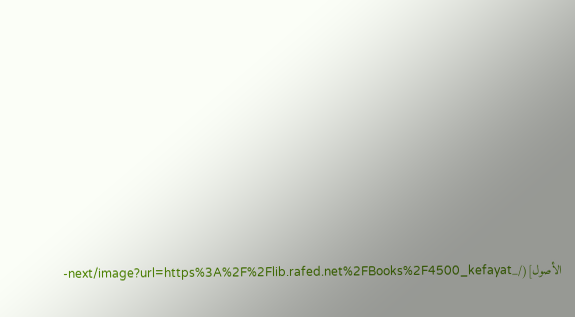الأصول](/_next/image?url=https%3A%2F%2Flib.rafed.net%2FBooks%2F4500_kefayat-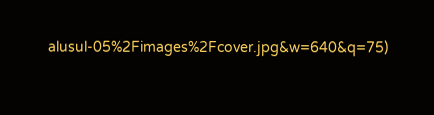alusul-05%2Fimages%2Fcover.jpg&w=640&q=75)